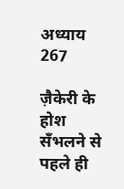अध्याय 267

ज़ैकेरी के होश सँभलने से पहले ही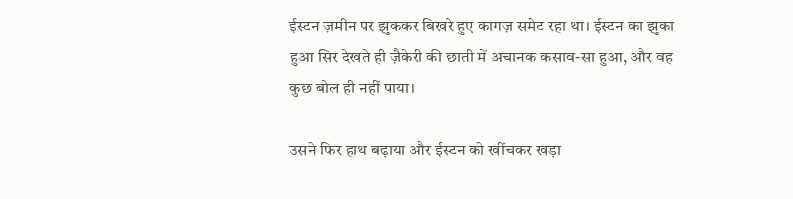ईस्टन ज़मीन पर झुककर बिखरे हुए कागज़ समेट रहा था। ईस्टन का झुका हुआ सिर देखते ही ज़ैकेरी की छाती में अचानक कसाव-सा हुआ, और वह कुछ बोल ही नहीं पाया।

उसने फिर हाथ बढ़ाया और ईस्टन को खींचकर खड़ा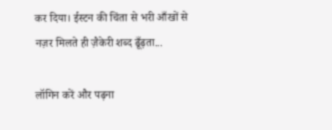कर दिया। ईस्टन की चिंता से भरी आँखों से नज़र मिलते ही ज़ैकेरी शब्द ढूँढ़ता...

लॉगिन करें और पढ़ना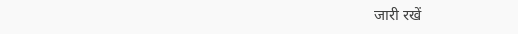जारी रखें